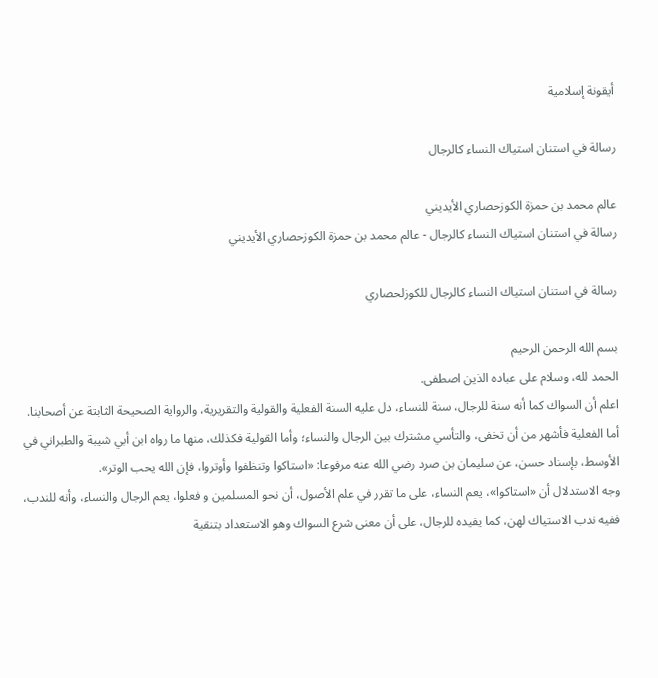أيقونة إسلامية

رسالة في استنان استياك النساء كالرجال

عالم محمد بن حمزة الكوزحصاري الأيديني
رسالة في استنان استياك النساء كالرجال - عالم محمد بن حمزة الكوزحصاري الأيديني

رسالة في استنان استياك النساء كالرجال للكوزلحصاري

بسم الله الرحمن الرحيم
الحمد لله، وسلام على عباده الذين اصطفى.
اعلم أن السواك كما أنه سنة للرجال، سنة للنساء، دل عليه السنة الفعلية والقولية والتقريرية، والرواية الصحيحة الثابتة عن أصحابنا.
أما الفعلية فأشهر من أن تخفى، والتأسي مشترك بين الرجال والنساء؛ وأما القولية فكذلك، منها ما رواه ابن أبي شيبة والطبراني في الأوسط، بإسناد حسن، عن سليمان بن صرد رضي الله عنه مرفوعا: «استاكوا وتنظفوا وأوتروا، فإن الله يحب الوتر».
وجه الاستدلال أن «استاكوا»، يعم النساء، على ما تقرر في علم الأصول، أن نحو المسلمين و فعلوا، يعم الرجال والنساء، وأنه للندب، ففيه ندب الاستياك لهن، كما يفيده للرجال، على أن معنى شرع السواك وهو الاستعداد بتنقية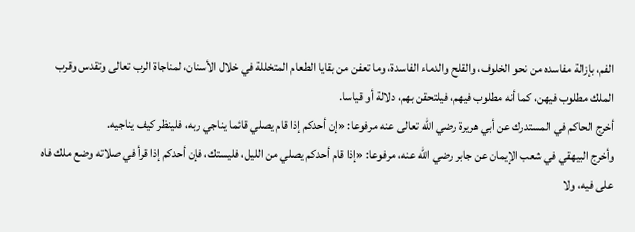الفم، بإزالة مفاسده من نحو الخلوف، والقلح والدماء الفاسدة، وما تعفن من بقايا الطعام المتخللة في خلال الأسنان، لمناجاة الرب تعالى وتقدس وقرب الملك مطلوب فيهن، كما أنه مطلوب فيهم، فيلتحقن بهم، دلالة أو قياسا.
أخرج الحاكم في المستدرك عن أبي هريرة رضي الله تعالى عنه مرفوعا: «إن أحدكم إذا قام يصلي قائما يناجي ربه، فلينظر كيف يناجيه.
وأخرج البيهقي في شعب الإيمان عن جابر رضي الله عنه، مرفوعا: «إذا قام أحدكم يصلي من الليل، فليستك، فإن أحدكم إذا قرأ في صلاته وضع ملك فاه على فيه، ولا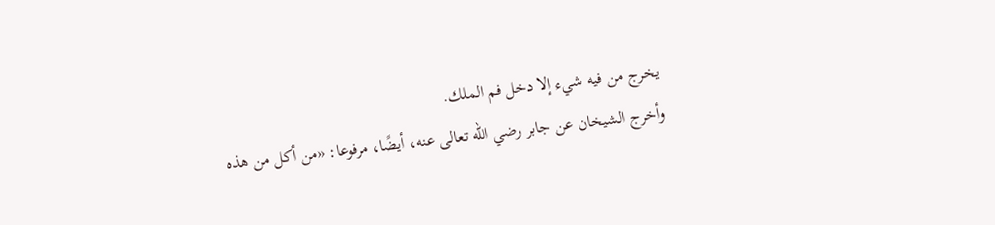يخرج من فيه شيء إلا دخل فم الملك.
وأخرج الشيخان عن جابر رضي الله تعالى عنه، أيضًا، مرفوعا: «من أكل من هذه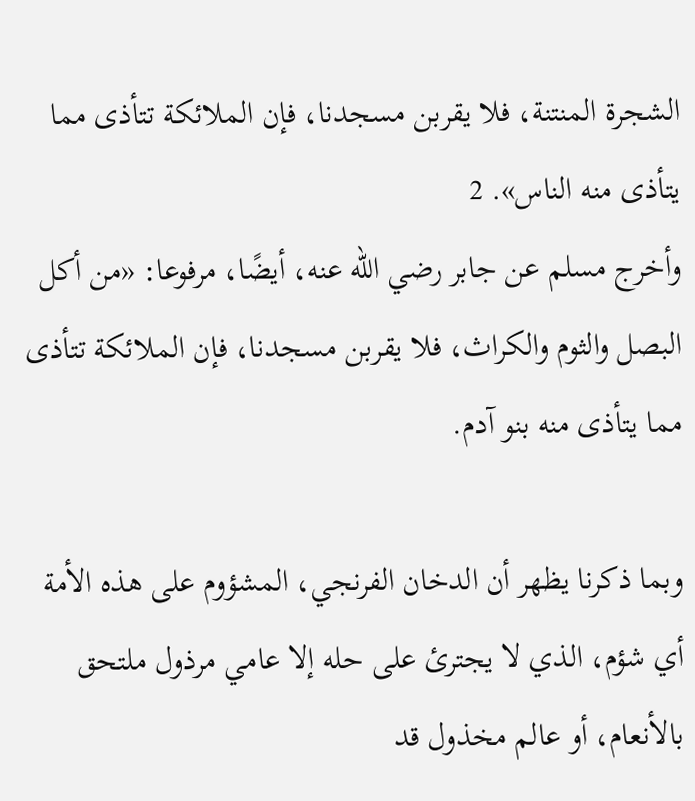الشجرة المنتنة، فلا يقربن مسجدنا، فإن الملائكة تتأذى مما يتأذى منه الناس». 2
وأخرج مسلم عن جابر رضي الله عنه، أيضًا، مرفوعا: «من أكل البصل والثوم والكراث، فلا يقربن مسجدنا، فإن الملائكة تتأذى مما يتأذى منه بنو آدم.

وبما ذكرنا يظهر أن الدخان الفرنجي، المشؤوم على هذه الأمة أي شؤم، الذي لا يجترئ على حله إلا عامي مرذول ملتحق بالأنعام، أو عالم مخذول قد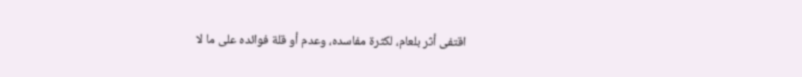اقتفى أثر بلعام، لكثرة مفاسده، وعدم أو قلة فوائده على ما لا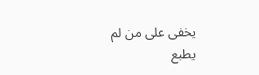يخفى على من لم يطبع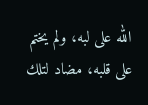الله على لبه، ولم يختم على قلبه، مضاد لتلك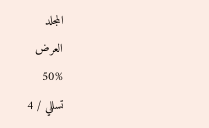المجلد
العرض
50%
تسللي / 4